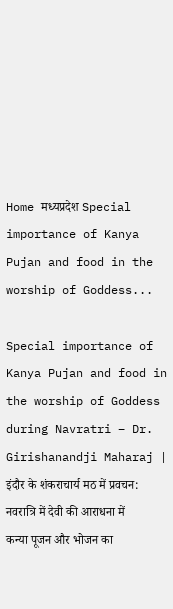Home मध्यप्रदेश Special importance of Kanya Pujan and food in the worship of Goddess...

Special importance of Kanya Pujan and food in the worship of Goddess during Navratri – Dr. Girishanandji Maharaj | इंदौर के शंकराचार्य मठ में प्रवचन: नवरात्रि में देवी की आराधना में कन्या पूजन और भोजन का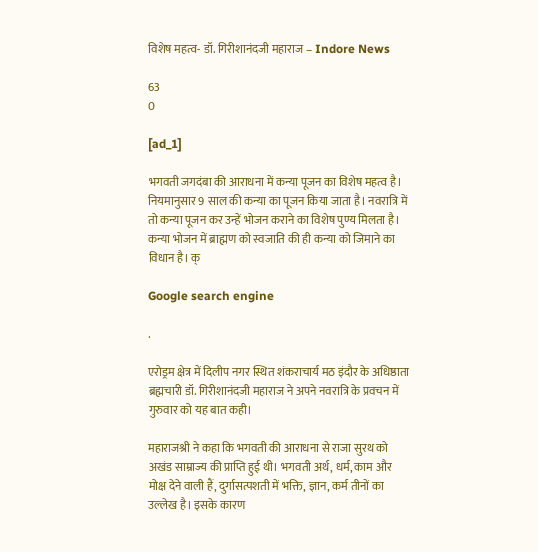विशेष महत्व- डॉ. गिरीशानंदजी महाराज – Indore News

63
0

[ad_1]

भगवती जगदंबा की आराधना में कन्या पूजन का विशेष महत्व है। नियमानुसार 9 साल की कन्या का पूजन किया जाता है। नवरात्रि में तो कन्या पूजन कर उन्हें भोजन कराने का विशेष पुण्य मिलता है। कन्या भोजन में ब्राह्मण को स्वजाति की ही कन्या को जिमाने का विधान है। क्

Google search engine

.

एरोड्रम क्षेत्र में दिलीप नगर स्थित शंकराचार्य मठ इंदौर के अधिष्ठाता ब्रह्मचारी डॉ. गिरीशानंदजी महाराज ने अपने नवरात्रि के प्रवचन में गुरुवार को यह बात कही।

महाराजश्री ने कहा कि भगवती की आराधना से राजा सुरथ को अखंड साम्राज्य की प्राप्ति हुई थी। भगवती अर्थ, धर्म, काम और मोक्ष देने वाली हैं, दुर्गासत्पशती में भक्ति, ज्ञान, कर्म तीनों का उल्लेख है। इसके कारण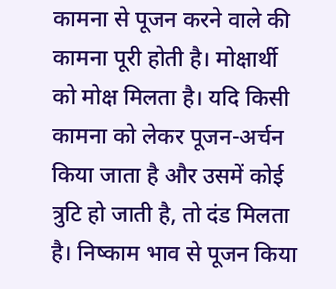कामना से पूजन करने वाले की कामना पूरी होती है। मोक्षार्थी को मोक्ष मिलता है। यदि किसी कामना को लेकर पूजन-अर्चन किया जाता है और उसमें कोई त्रुटि हो जाती है, तो दंड मिलता है। निष्काम भाव से पूजन किया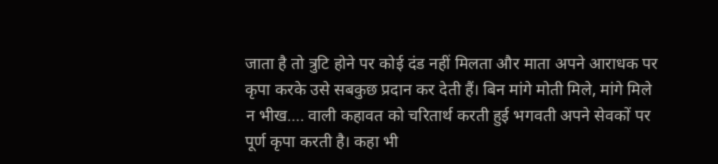जाता है तो त्रुटि होने पर कोई दंड नहीं मिलता और माता अपने आराधक पर कृपा करके उसे सबकुछ प्रदान कर देती हैं। बिन मांगे मोती मिले, मांगे मिले न भीख…. वाली कहावत को चरितार्थ करती हुई भगवती अपने सेवकों पर पूर्ण कृपा करती है। कहा भी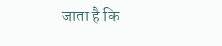जाता है कि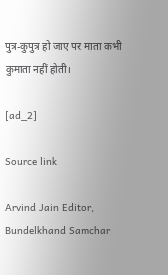पुत्र-कुपुत्र हो जाए पर माता कभी कुमाता नहीं होती।

[ad_2]

Source link

Arvind Jain Editor, Bundelkhand Samchar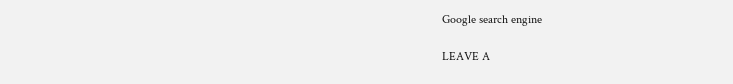Google search engine

LEAVE A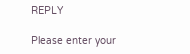REPLY

Please enter your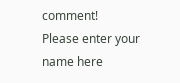comment!
Please enter your name here